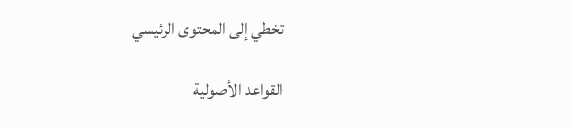تخطي إلى المحتوى الرئيسي

القواعد الأصولية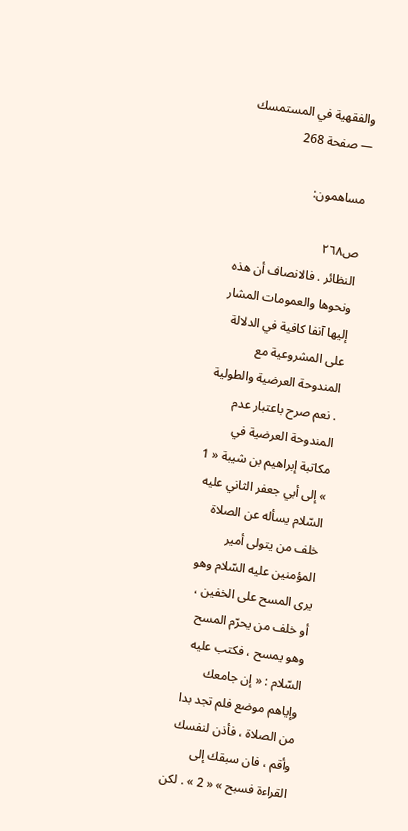والفقهية في المستمسك — صفحة 268

مساهمون:

ص٢٦٨
النظائر . فالانصاف أن هذه ونحوها والعمومات المشار إليها آنفا كافية في الدلالة على المشروعية مع المندوحة العرضية والطولية . نعم صرح باعتبار عدم المندوحة العرضية في مكاتبة إبراهيم بن شيبة « 1 » إلى أبي جعفر الثاني عليه السّلام يسأله عن الصلاة خلف من يتولى أمير المؤمنين عليه السّلام وهو يرى المسح على الخفين ، أو خلف من يحرّم المسح وهو يمسح ، فكتب عليه السّلام : « إن جامعك وإياهم موضع فلم تجد بدا من الصلاة ، فأذن لنفسك وأقم ، فان سبقك إلى القراءة فسبح » « 2 » . لكن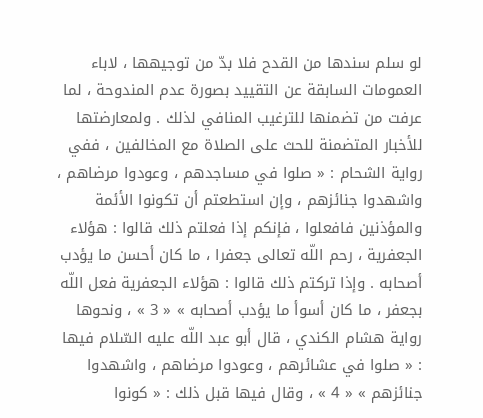لو سلم سندها من القدح فلا بدّ من توجيهها ، لاباء العمومات السابقة عن التقييد بصورة عدم المندوحة ، لما عرفت من تضمنها للترغيب المنافي لذلك . ولمعارضتها للأخبار المتضمنة للحث على الصلاة مع المخالفين ، ففي رواية الشحام : « صلوا في مساجدهم ، وعودوا مرضاهم ، واشهدوا جنائزهم ، وإن استطعتم أن تكونوا الأئمة والمؤذنين فافعلوا ، فإنكم إذا فعلتم ذلك قالوا : هؤلاء الجعفرية ، رحم اللّه تعالى جعفرا ، ما كان أحسن ما يؤدب أصحابه . وإذا تركتم ذلك قالوا : هؤلاء الجعفرية فعل اللّه بجعفر ، ما كان أسوأ ما يؤدب أصحابه » « 3 » ، ونحوها رواية هشام الكندي ، قال أبو عبد اللّه عليه السّلام فيها : « صلوا في عشائرهم ، وعودوا مرضاهم ، واشهدوا جنائزهم » « 4 » ، وقال فيها قبل ذلك : « كونوا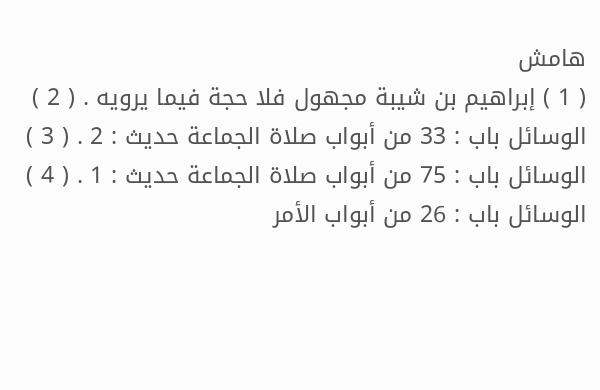هامش
( 1 ) إبراهيم بن شيبة مجهول فلا حجة فيما يرويه . ( 2 ) الوسائل باب : 33 من أبواب صلاة الجماعة حديث : 2 . ( 3 ) الوسائل باب : 75 من أبواب صلاة الجماعة حديث : 1 . ( 4 ) الوسائل باب : 26 من أبواب الأمر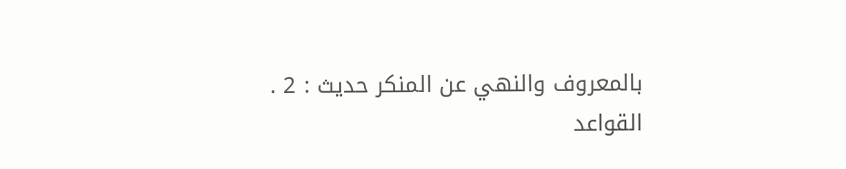بالمعروف والنهي عن المنكر حديث : 2 .
القواعد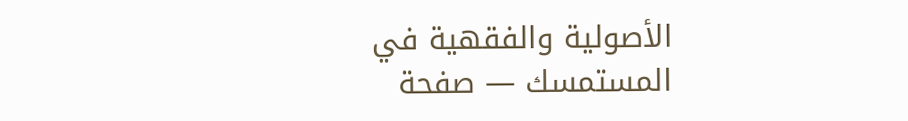الأصولية والفقهية في المستمسك — صفحة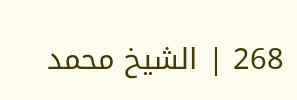268 | الشيخ محمد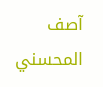آصف المحسني